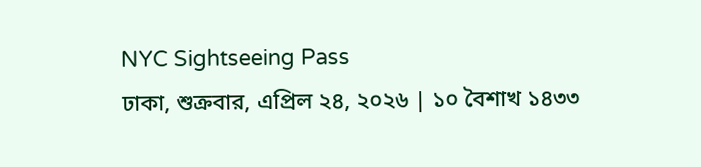NYC Sightseeing Pass
ঢাকা, শুক্রবার, এপ্রিল ২৪, ২০২৬ | ১০ বৈশাখ ১৪৩৩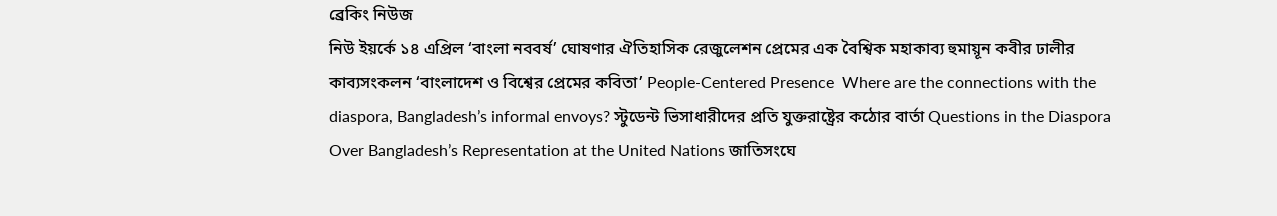ব্রেকিং নিউজ
নিউ ইয়র্কে ১৪ এপ্রিল ‘বাংলা নববর্ষ’ ঘোষণার ঐতিহাসিক রেজুলেশন প্রেমের এক বৈশ্বিক মহাকাব্য হুমায়ূন কবীর ঢালীর কাব্যসংকলন ‘বাংলাদেশ ও বিশ্বের প্রেমের কবিতা’ People-Centered Presence  Where are the connections with the diaspora, Bangladesh’s informal envoys? স্টুডেন্ট ভিসাধারীদের প্রতি যুক্তরাষ্ট্রের কঠোর বার্তা Questions in the Diaspora Over Bangladesh’s Representation at the United Nations জাতিসংঘে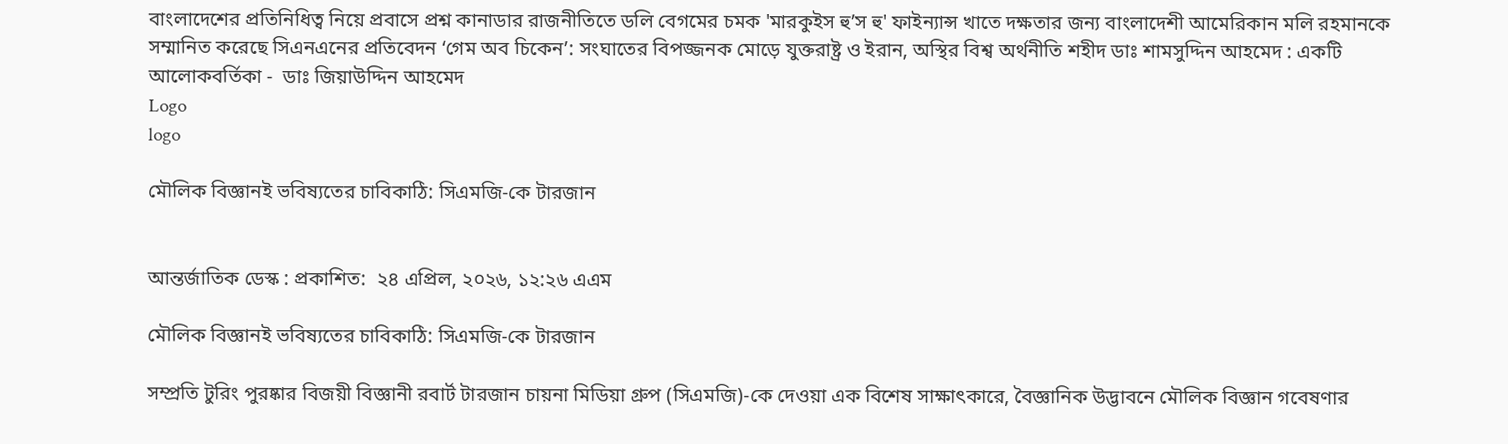বাংলাদেশের প্রতিনিধিত্ব নিয়ে প্রবাসে প্রশ্ন কানাডার রাজনীতিতে ডলি বেগমের চমক 'মারকুইস হু’স হু' ফাইন্যান্স খাতে দক্ষতার জন্য বাংলাদেশী আমেরিকান মলি রহমানকে সম্মানিত করেছে সিএনএনের প্রতিবেদন ‘গেম অব চিকেন’: সংঘাতের বিপজ্জনক মোড়ে যুক্তরাষ্ট্র ও ইরান, অস্থির বিশ্ব অর্থনীতি শহীদ ডাঃ শামসুদ্দিন আহমেদ : একটি আলোকবর্তিকা -  ডাঃ জিয়াউদ্দিন আহমেদ
Logo
logo

মৌলিক বিজ্ঞানই ভবিষ্যতের চাবিকাঠি: সিএমজি-কে টারজান


আন্তর্জাতিক ডেস্ক : প্রকাশিত:  ২৪ এপ্রিল, ২০২৬, ১২:২৬ এএম

মৌলিক বিজ্ঞানই ভবিষ্যতের চাবিকাঠি: সিএমজি-কে টারজান

সম্প্রতি টুরিং পুরষ্কার বিজয়ী বিজ্ঞানী রবার্ট টারজান চায়না মিডিয়া গ্রুপ (সিএমজি)-কে দেওয়া এক বিশেষ সাক্ষাৎকারে, বৈজ্ঞানিক উদ্ভাবনে মৌলিক বিজ্ঞান গবেষণার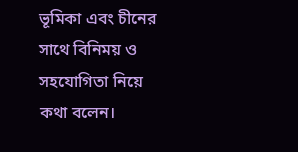ভূমিকা এবং চীনের সাথে বিনিময় ও সহযোগিতা নিয়ে কথা বলেন।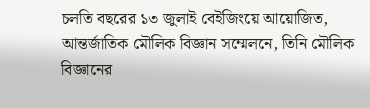চলতি বছরের ১৩ জুলাই বেইজিংয়ে আয়োজিত, আন্তর্জাতিক মৌলিক বিজ্ঞান সম্মেলনে, তিনি মৌলিক বিজ্ঞানের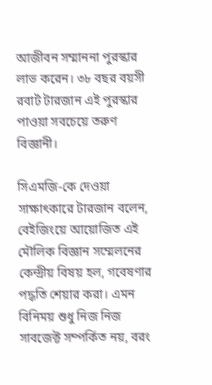আজীবন সম্মাননা পুরস্কার লাভ করেন। ৩৮ বছর বয়সী রবার্ট টারজান এই পুরস্কার পাওয়া সবচেয়ে তরুণ বিজ্ঞানী।

সিএমজি-কে দেওয়া সাক্ষাৎকারে টারজান বলেন, বেইজিংয়ে আয়োজিত এই মৌলিক বিজ্ঞান সম্মেলনের কেন্দ্রীয় বিষয় হল, গবেষণার পদ্ধতি শেয়ার করা। এমন বিনিময় শুধু নিজ নিজ সাবজেক্ট সম্পর্কিত নয়, বরং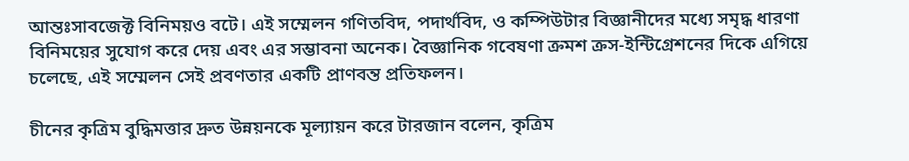আন্তঃসাবজেক্ট বিনিময়ও বটে। এই সম্মেলন গণিতবিদ, পদার্থবিদ, ও কম্পিউটার বিজ্ঞানীদের মধ্যে সমৃদ্ধ ধারণা বিনিময়ের সুযোগ করে দেয় এবং এর সম্ভাবনা অনেক। বৈজ্ঞানিক গবেষণা ক্রমশ ক্রস-ইন্টিগ্রেশনের দিকে এগিয়ে চলেছে, এই সম্মেলন সেই প্রবণতার একটি প্রাণবন্ত প্রতিফলন।

চীনের কৃত্রিম বুদ্ধিমত্তার দ্রুত উন্নয়নকে মূল্যায়ন করে টারজান বলেন, কৃত্রিম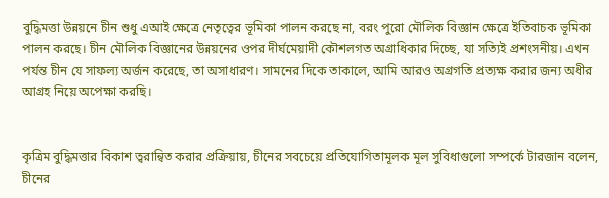বুদ্ধিমত্তা উন্নয়নে চীন শুধু এআই ক্ষেত্রে নেতৃত্বের ভূমিকা পালন করছে না, বরং পুরো মৌলিক বিজ্ঞান ক্ষেত্রে ইতিবাচক ভূমিকা পালন করছে। চীন মৌলিক বিজ্ঞানের উন্নয়নের ওপর দীর্ঘমেয়াদী কৌশলগত অগ্রাধিকার দিচ্ছে, যা সত্যিই প্রশংসনীয়। এখন পর্যন্ত চীন যে সাফল্য অর্জন করেছে, তা অসাধারণ। সামনের দিকে তাকালে, আমি আরও অগ্রগতি প্রত্যক্ষ করার জন্য অধীর আগ্রহ নিয়ে অপেক্ষা করছি।


কৃত্রিম বুদ্ধিমত্তার বিকাশ ত্বরান্বিত করার প্রক্রিয়ায়, চীনের সবচেয়ে প্রতিযোগিতামূলক মূল সুবিধাগুলো সম্পর্কে টারজান বলেন, চীনের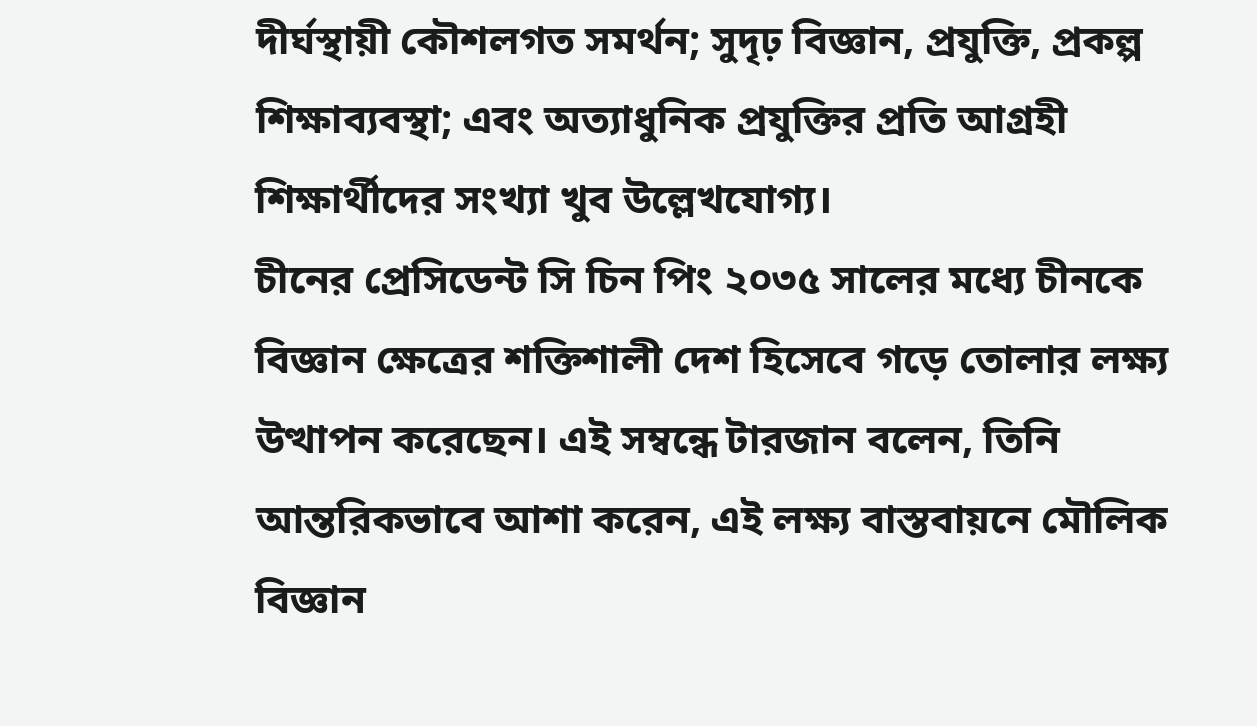দীর্ঘস্থায়ী কৌশলগত সমর্থন; সুদৃঢ় বিজ্ঞান, প্রযুক্তি, প্রকল্প শিক্ষাব্যবস্থা; এবং অত্যাধুনিক প্রযুক্তির প্রতি আগ্রহী শিক্ষার্থীদের সংখ্যা খুব উল্লেখযোগ্য।
চীনের প্রেসিডেন্ট সি চিন পিং ২০৩৫ সালের মধ্যে চীনকে বিজ্ঞান ক্ষেত্রের শক্তিশালী দেশ হিসেবে গড়ে তোলার লক্ষ্য উত্থাপন করেছেন। এই সম্বন্ধে টারজান বলেন, তিনি আন্তরিকভাবে আশা করেন, এই লক্ষ্য বাস্তবায়নে মৌলিক বিজ্ঞান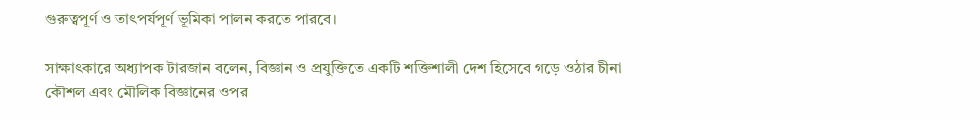গুরুত্বপূর্ণ ও তাৎপর্যপূর্ণ ভূমিকা পালন করতে পারবে।

সাক্ষাৎকারে অধ্যাপক টারজান বলেন, বিজ্ঞান ও প্রযুক্তিতে একটি শক্তিশালী দেশ হিসেবে গড়ে ওঠার চীনা কৌশল এবং মৌলিক বিজ্ঞানের ওপর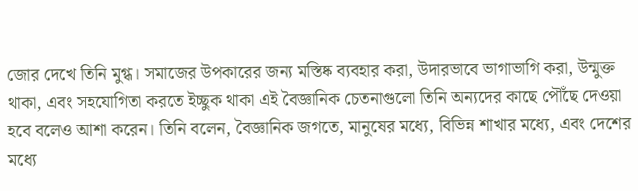জোর দেখে তিনি মুগ্ধ। সমাজের উপকারের জন্য মস্তিষ্ক ব্যবহার করা, উদারভাবে ভাগাভাগি করা, উন্মুক্ত থাকা, এবং সহযোগিতা করতে ইচ্ছুক থাকা এই বৈজ্ঞানিক চেতনাগুলো তিনি অন্যদের কাছে পৌঁছে দেওয়া হবে বলেও আশা করেন। তিনি বলেন, বৈজ্ঞানিক জগতে, মানুষের মধ্যে, বিভিন্ন শাখার মধ্যে, এবং দেশের মধ্যে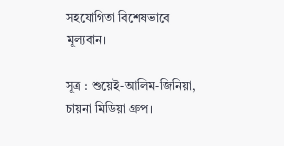সহযোগিতা বিশেষভাবে মূল্যবান।

সূত্র : শুয়েই-আলিম-জিনিয়া, চায়না মিডিয়া গ্রুপ।